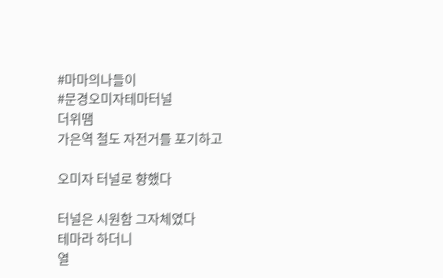#마마의나들이
#문경오미자테마터널
더위땜
가은역 철도 자전거를 포기하고

오미자 터널로 향했다

터널은 시원함 그자체였다
테마라 하더니
열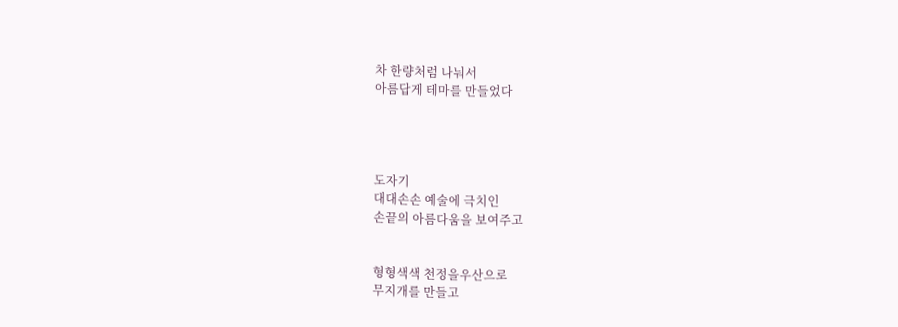차 한량처럼 나눠서
아름답게 테마를 만들었다




도자기
대대손손 예술에 극치인
손끝의 아름다움을 보여주고


형형색색 천정을우산으로
무지개를 만들고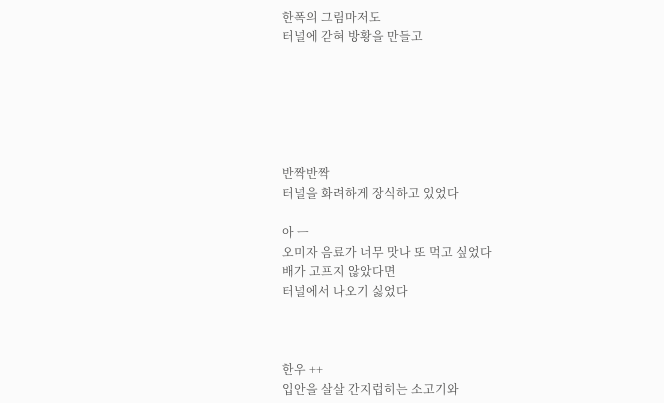한폭의 그림마저도
터널에 갇혀 방황을 만들고






반짝반짝
터널을 화려하게 장식하고 있었다

아 ㅡ
오미자 음료가 너무 맛나 또 먹고 싶었다
배가 고프지 않았다면
터널에서 나오기 싫었다



한우 ++
입안을 살살 간지럽히는 소고기와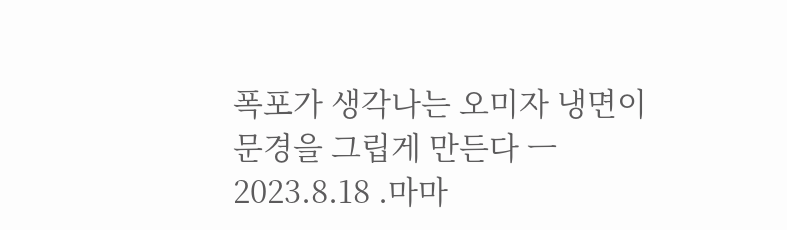폭포가 생각나는 오미자 냉면이
문경을 그립게 만든다 ㅡ
2023.8.18 .마마